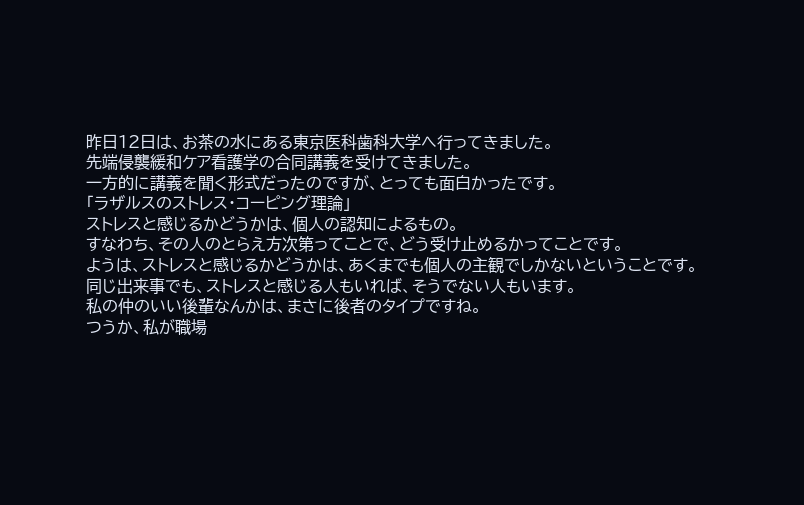昨日12日は、お茶の水にある東京医科歯科大学へ行ってきました。
先端侵襲緩和ケア看護学の合同講義を受けてきました。
一方的に講義を聞く形式だったのですが、とっても面白かったです。
「ラザルスのストレス・コーピング理論」
ストレスと感じるかどうかは、個人の認知によるもの。
すなわち、その人のとらえ方次第ってことで、どう受け止めるかってことです。
ようは、ストレスと感じるかどうかは、あくまでも個人の主観でしかないということです。
同じ出来事でも、ストレスと感じる人もいれば、そうでない人もいます。
私の仲のいい後輩なんかは、まさに後者のタイプですね。
つうか、私が職場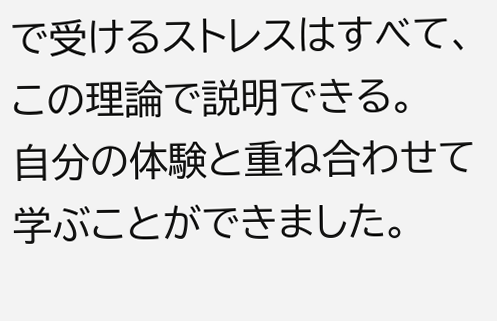で受けるストレスはすべて、この理論で説明できる。
自分の体験と重ね合わせて学ぶことができました。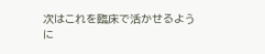次はこれを臨床で活かせるように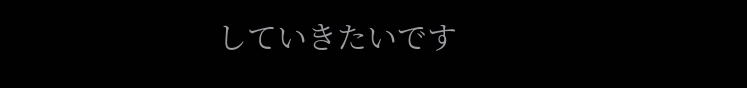していきたいです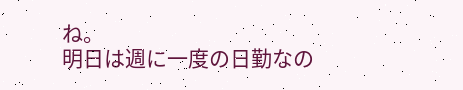ね。
明日は週に一度の日勤なの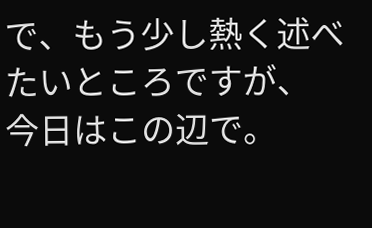で、もう少し熱く述べたいところですが、
今日はこの辺で。